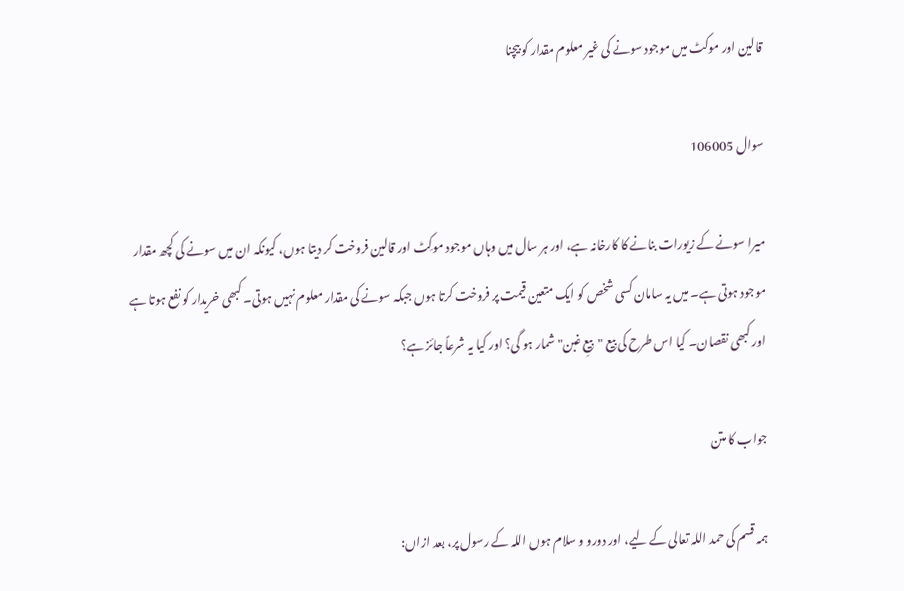قالین اور موکٹ میں موجود سونے کی غیر معلوم مقدار کو بیچنا

سوال 106005

میرا سونے کے زیورات بنانے کا کارخانہ ہے، اور ہر سال میں وہاں موجود موکِٹ اور قالین فروخت کر دیتا ہوں، کیونکہ ان میں سونے کی کچھ مقدار موجود ہوتی ہے۔ میں یہ سامان کسی شخص کو ایک متعین قیمت پر فروخت کرتا ہوں جبکہ سونے کی مقدار معلوم نہیں ہوتی۔ کبھی خریدار کو نفع ہوتا ہے اور کبھی نقصان۔ کیا اس طرح کی بیع "بیعِ غبن" شمار ہو گی؟ اور کیا یہ شرعاً جائز ہے؟

جواب کا متن

ہمہ قسم کی حمد اللہ تعالی کے لیے، اور دورو و سلام ہوں اللہ کے رسول پر، بعد ازاں: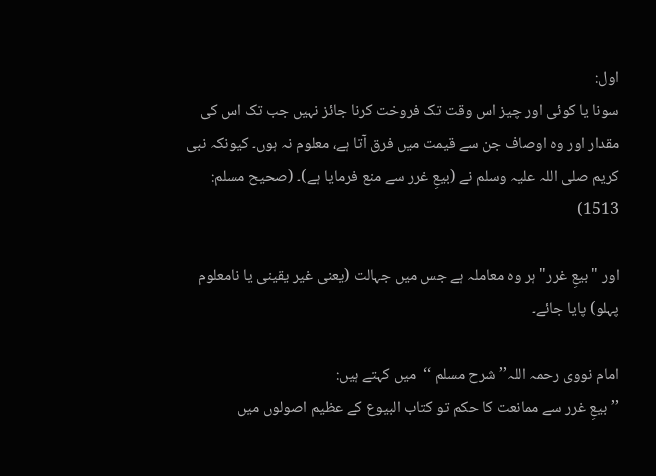اول:
سونا یا کوئی اور چیز اس وقت تک فروخت کرنا جائز نہیں جب تک اس کی مقدار اور وہ اوصاف جن سے قیمت میں فرق آتا ہے، معلوم نہ ہوں۔ کیونکہ نبی کریم صلی اللہ علیہ وسلم نے (بیعِ غرر سے منع فرمایا ہے)۔ (صحیح مسلم: 1513)

اور "بیعِ غرر" ہر وہ معاملہ ہے جس میں جہالت (یعنی غیر یقینی یا نامعلوم پہلو) پایا جائے۔

امام نووی رحمہ اللہ’’ شرح مسلم ‘‘  میں کہتے ہیں:
’’ بیعِ غرر سے ممانعت کا حکم تو کتاب البیوع کے عظیم اصولوں میں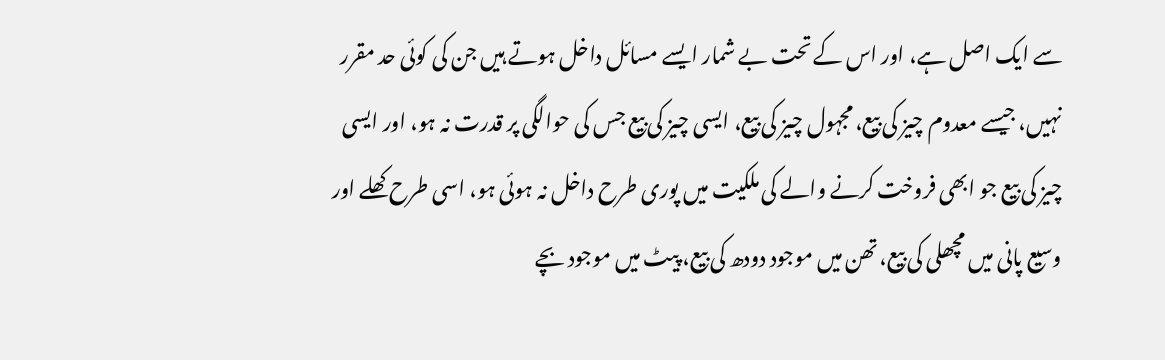سے ایک اصل ہے، اور اس کے تحت بے شمار ایسے مسائل داخل ہوتے ہیں جن کی کوئی حد مقرر نہیں، جیسے معدوم چیز کی بیع، مجہول چیز کی بیع، ایسی چیز کی بیع جس کی حوالگی پر قدرت نہ ہو، اور ایسی چیز کی بیع جو ابھی فروخت کرنے والے کی ملکیت میں پوری طرح داخل نہ ہوئی ہو، اسی طرح کھلے اور وسیع پانی میں مچھلی کی بیع، تھن میں موجود دودھ کی بیع، پیٹ میں موجود بچے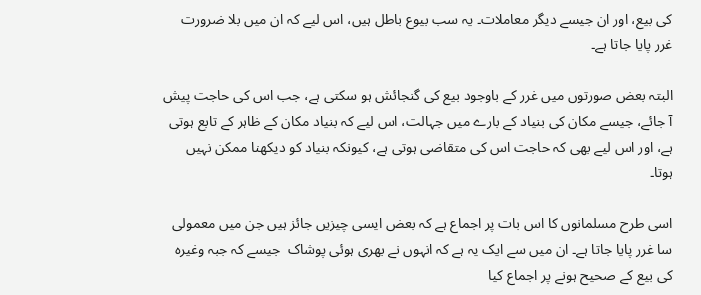کی بیع، اور ان جیسے دیگر معاملات۔ یہ سب بیوع باطل ہیں، اس لیے کہ ان میں بلا ضرورت غرر پایا جاتا ہے۔

البتہ بعض صورتوں میں غرر کے باوجود بیع کی گنجائش ہو سکتی ہے، جب اس کی حاجت پیش آ جائے، جیسے مکان کی بنیاد کے بارے میں جہالت، اس لیے کہ بنیاد مکان کے ظاہر کے تابع ہوتی ہے، اور اس لیے بھی کہ حاجت اس کی متقاضی ہوتی ہے، کیونکہ بنیاد کو دیکھنا ممکن نہیں ہوتا۔

اسی طرح مسلمانوں کا اس بات پر اجماع ہے کہ بعض ایسی چیزیں جائز ہیں جن میں معمولی سا غرر پایا جاتا ہے۔ ان میں سے ایک یہ ہے کہ انہوں نے بھری ہوئی پوشاک  جیسے کہ جبہ وغیرہ کی بیع کے صحیح ہونے پر اجماع کیا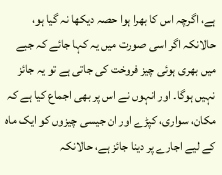ہے، اگرچہ اس کا بھرا ہوا حصہ دیکھا نہ گیا ہو، حالانکہ اگر اسی صورت میں یہ کہا جائے کہ جبے میں بھری ہوئی چیز فروخت کی جاتی ہے تو یہ جائز نہیں ہوگا۔ اور انہوں نے اس پر بھی اجماع کیا ہے کہ مکان، سواری، کپڑے اور ان جیسی چیزوں کو ایک ماہ کے لیے اجارے پر دینا جائز ہے، حالانکہ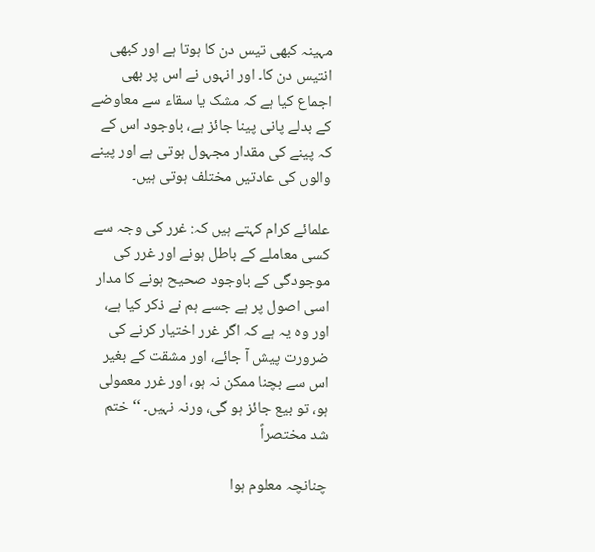مہینہ کبھی تیس دن کا ہوتا ہے اور کبھی انتیس دن کا۔ اور انہوں نے اس پر بھی اجماع کیا ہے کہ مشک یا سقاء سے معاوضے کے بدلے پانی پینا جائز ہے، باوجود اس کے کہ پینے کی مقدار مجہول ہوتی ہے اور پینے والوں کی عادتیں مختلف ہوتی ہیں۔

علمائے کرام کہتے ہیں کہ: غرر کی وجہ سے کسی معاملے کے باطل ہونے اور غرر کی موجودگی کے باوجود صحیح ہونے کا مدار اسی اصول پر ہے جسے ہم نے ذکر کیا ہے، اور وہ یہ ہے کہ اگر غرر اختیار کرنے کی ضرورت پیش آ جائے، اور مشقت کے بغیر اس سے بچنا ممکن نہ ہو، اور غرر معمولی ہو، تو بیع جائز ہو گی، ورنہ نہیں۔ ‘‘ ختم شد مختصراً

چنانچہ معلوم ہوا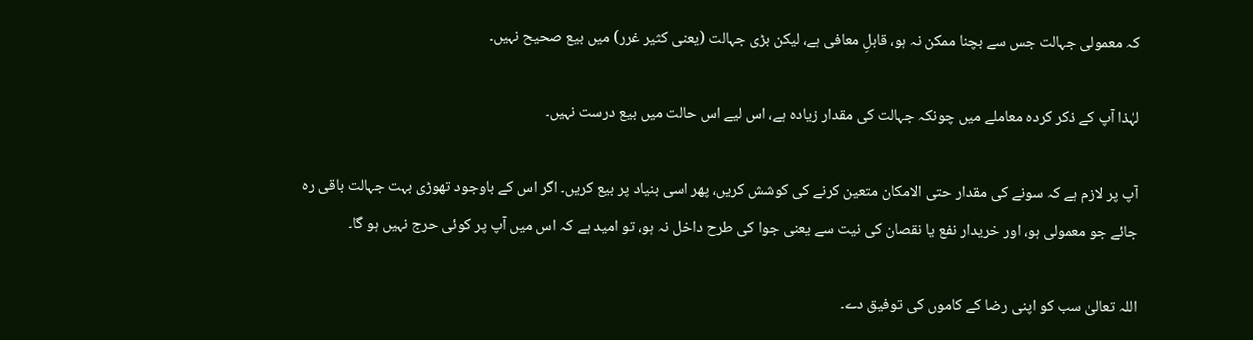کہ معمولی جہالت جس سے بچنا ممکن نہ ہو، قابلِ معافی ہے، لیکن بڑی جہالت (یعنی کثیر غرر) میں بیع صحیح نہیں۔

لہٰذا آپ کے ذکر کردہ معاملے میں چونکہ جہالت کی مقدار زیادہ ہے، اس لیے اس حالت میں بیع درست نہیں۔

آپ پر لازم ہے کہ سونے کی مقدار حتی الامکان متعین کرنے کی کوشش کریں، پھر اسی بنیاد پر بیع کریں۔ اگر اس کے باوجود تھوڑی بہت جہالت باقی رہ جائے جو معمولی ہو، اور خریدار نفع یا نقصان کی نیت سے یعنی جوا کی طرح داخل نہ ہو، تو امید ہے کہ اس میں آپ پر کوئی حرج نہیں ہو گا۔

اللہ تعالیٰ سب کو اپنی رضا کے کاموں کی توفیق دے۔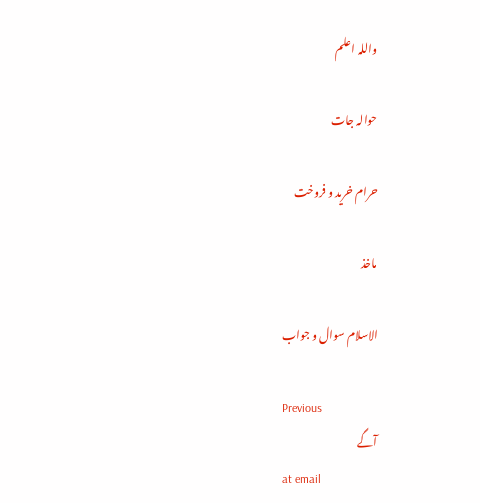واللہ اعلم

حوالہ جات

حرام خرید و فروخت

ماخذ

الاسلام سوال و جواب

Previous
آگے
at email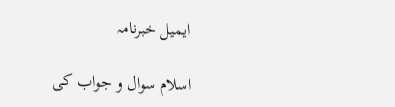ایمیل خبرنامہ

اسلام سوال و جواب کی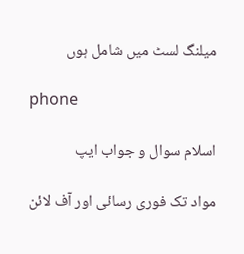میلنگ لسٹ میں شامل ہوں

phone

اسلام سوال و جواب ایپ

مواد تک فوری رسائی اور آف لائن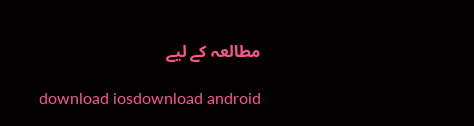مطالعہ کے لیے

download iosdownload android